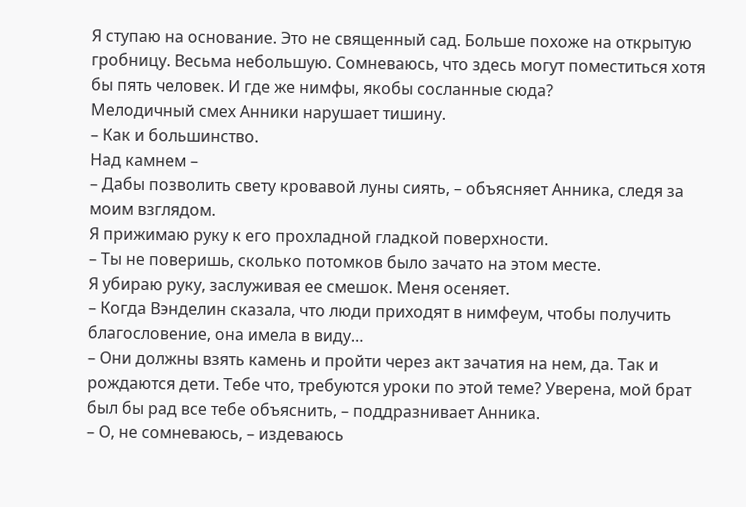Я ступаю на основание. Это не священный сад. Больше похоже на открытую гробницу. Весьма небольшую. Сомневаюсь, что здесь могут поместиться хотя бы пять человек. И где же нимфы, якобы сосланные сюда?
Мелодичный смех Анники нарушает тишину.
– Как и большинство.
Над камнем –
– Дабы позволить свету кровавой луны сиять, – объясняет Анника, следя за моим взглядом.
Я прижимаю руку к его прохладной гладкой поверхности.
– Ты не поверишь, сколько потомков было зачато на этом месте.
Я убираю руку, заслуживая ее смешок. Меня осеняет.
– Когда Вэнделин сказала, что люди приходят в нимфеум, чтобы получить благословение, она имела в виду…
– Они должны взять камень и пройти через акт зачатия на нем, да. Так и рождаются дети. Тебе что, требуются уроки по этой теме? Уверена, мой брат был бы рад все тебе объяснить, – поддразнивает Анника.
– О, не сомневаюсь, – издеваюсь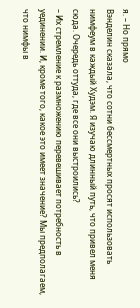я. – Но прямо
Вэнделин сказала, что сотни бессмертных просят использовать нимфеум в каждый Худэм. Я изучаю длинный путь, что привел меня сюда. Очередь оттуда, где все они выстроились?
– Их стремление к размножению перевешивает потребность в уединении. И, кроме того, какое это имеет значение? Мы предполагаем, что нимфы в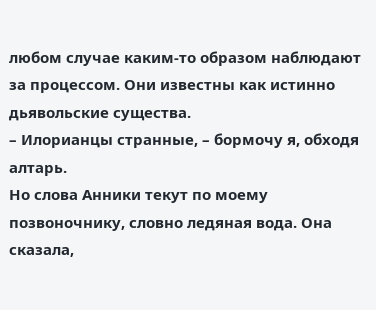любом случае каким-то образом наблюдают за процессом. Они известны как истинно дьявольские существа.
– Илорианцы странные, – бормочу я, обходя алтарь.
Но слова Анники текут по моему позвоночнику, словно ледяная вода. Она сказала,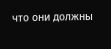что они должны